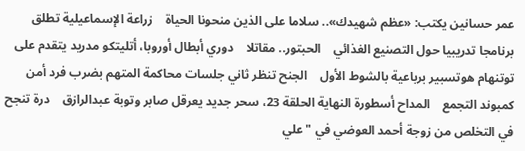عمر حسانين يكتب: «عظم شهيدك».. سلاما على الذين منحونا الحياة    زراعة الإسماعيلية تطلق برنامجا تدريبيا حول التصنيع الغذائي    الحبتور.. مقاتلا    دوري أبطال أوروبا، أتليتكو مدريد يتقدم على توتنهام هوتسبير برباعية بالشوط الأول    الجنح تنظر ثاني جلسات محاكمة المتهم بضرب فرد أمن كمبوند التجمع    المداح أسطورة النهاية الحلقة 23، سحر جديد يعرقل صابر وتوبة عبدالرازق    درة تنجح في التخلص من زوجة أحمد العوضي في "علي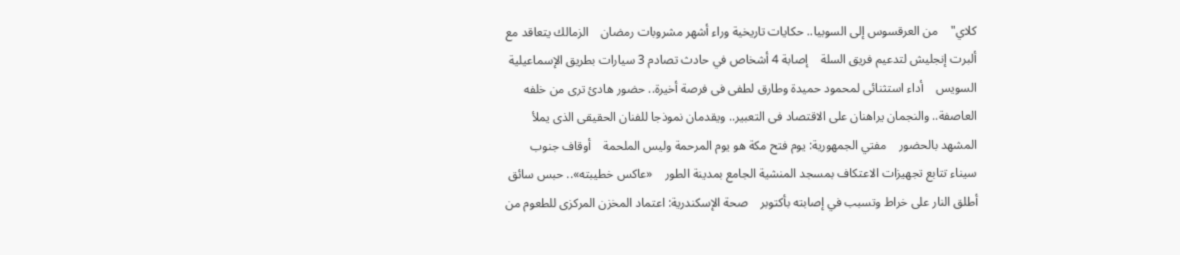كلاي"    من العرقسوس إلى السوبيا.. حكايات تاريخية وراء أشهر مشروبات رمضان    الزمالك يتعاقد مع ألبرت إنجليش لتدعيم فريق السلة    إصابة 4 أشخاص في حادث تصادم 3 سيارات بطريق الإسماعيلية السويس    أداء استثنائى لمحمود حميدة وطارق لطفى فى فرصة أخيرة.. حضور هادئ ترى من خلفه العاصفة.. والنجمان يراهنان على الاقتصاد فى التعبير.. ويقدمان نموذجا للفنان الحقيقى الذى يملأ المشهد بالحضور    مفتي الجمهورية: يوم فتح مكة هو يوم المرحمة وليس الملحمة    أوقاف جنوب سيناء تتابع تجهيزات الاعتكاف بمسجد المنشية الجامع بمدينة الطور    «عاكس خطيبته».. حبس سائق أطلق النار على خراط وتسبب في إصابته بأكتوبر    صحة الإسكندرية: اعتماد المخزن المركزى للطعوم من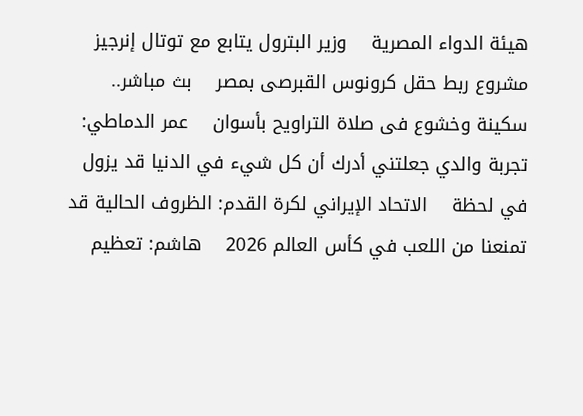هيئة الدواء المصرية    وزير البترول يتابع مع توتال إنرجيز مشروع ربط حقل كرونوس القبرصى بمصر    بث مباشر.. سكينة وخشوع فى صلاة التراويح بأسوان    عمر الدماطي: تجربة والدي جعلتني أدرك أن كل شيء في الدنيا قد يزول في لحظة    الاتحاد الإيراني لكرة القدم: الظروف الحالية قد تمنعنا من اللعب في كأس العالم 2026    هاشم: تعظيم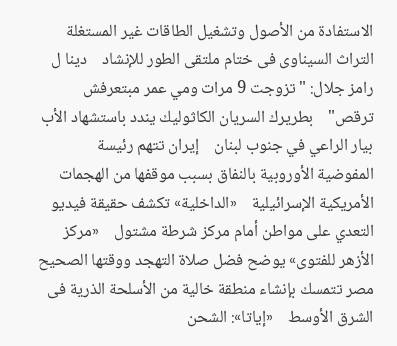الاستفادة من الأصول وتشغيل الطاقات غير المستغلة    التراث السيناوى فى ختام ملتقى الطور للإنشاد    دينا ل رامز جلال: " تزوجت 9 مرات ومي عمر مبتعرفش ترقص"    بطريرك السريان الكاثوليك يندد باستشهاد الأب بيار الراعي في جنوب لبنان    إيران تتهم رئيسة المفوضية الأوروبية بالنفاق بسبب موقفها من الهجمات الأمريكية الإسرائيلية    «الداخلية» تكشف حقيقة فيديو التعدي على مواطن أمام مركز شرطة مشتول    «مركز الأزهر للفتوى» يوضح فضل صلاة التهجد ووقتها الصحيح    مصر تتمسك بإنشاء منطقة خالية من الأسلحة الذرية فى الشرق الأوسط    «إياتا»: الشحن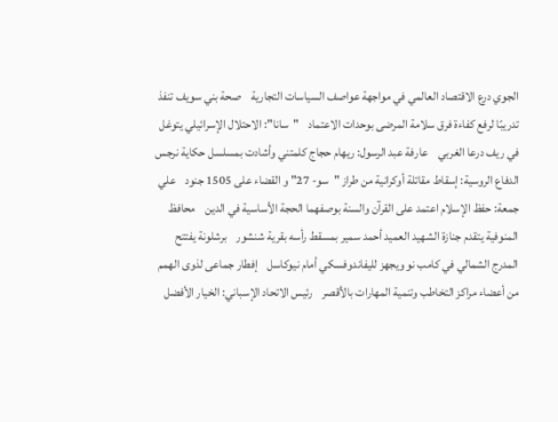الجوي درع الاقتصاد العالمي في مواجهة عواصف السياسات التجارية    صحة بني سويف تنفذ تدريبًا لرفع كفاءة فرق سلامة المرضى بوحدات الاعتماد    "سانا": الاحتلال الإسرائيلي يتوغل في ريف درعا الغربي    عارفة عبد الرسول: ريهام حجاج كلمتني وأشادت بمسلسل حكاية نرجس    الدفاع الروسية: إسقاط مقاتلة أوكرانية من طراز "سو- 27" و القضاء على 1505 جنود    علي جمعة: حفظ الإسلام اعتمد على القرآن والسنة بوصفهما الحجة الأساسية في الدين    محافظ المنوفية يتقدم جنازة الشهيد العميد أحمد سمير بمسقط رأسه بقرية شنشور    برشلونة يفتتح المدرج الشمالي في كامب نو ويجهز لليفاندوفسكي أمام نيوكاسل    إفطار جماعى لذوى الهمم من أعضاء مراكز التخاطب وتنمية المهارات بالأقصر    رئيس الاتحاد الإسباني: الخيار الأفضل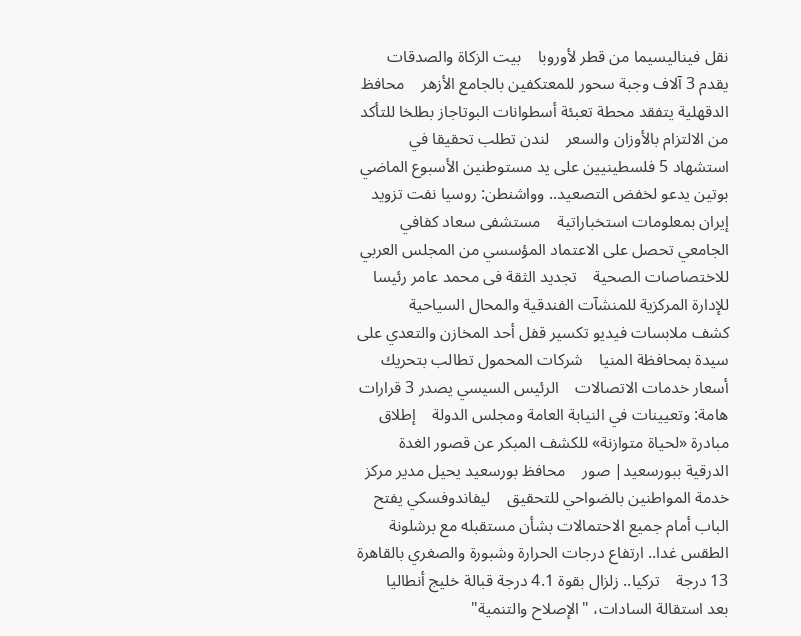نقل فيناليسيما من قطر لأوروبا    بيت الزكاة والصدقات يقدم 3 آلاف وجبة سحور للمعتكفين بالجامع الأزهر    محافظ الدقهلية يتفقد محطة تعبئة أسطوانات البوتاجاز بطلخا للتأكد من الالتزام بالأوزان والسعر    لندن تطلب تحقيقا في استشهاد 5 فلسطينيين على يد مستوطنين الأسبوع الماضي    بوتين يدعو لخفض التصعيد.. وواشنطن: روسيا نفت تزويد إيران بمعلومات استخباراتية    مستشفى سعاد كفافي الجامعي تحصل على الاعتماد المؤسسي من المجلس العربي للاختصاصات الصحية    تجديد الثقة فى محمد عامر رئيسا للإدارة المركزية للمنشآت الفندقية والمحال السياحية    كشف ملابسات فيديو تكسير قفل أحد المخازن والتعدي على سيدة بمحافظة المنيا    شركات المحمول تطالب بتحريك أسعار خدمات الاتصالات    الرئيس السيسي يصدر 3 قرارات هامة: وتعيينات في النيابة العامة ومجلس الدولة    إطلاق مبادرة «لحياة متوازنة» للكشف المبكر عن قصور الغدة الدرقية ببورسعيد| صور    محافظ بورسعيد يحيل مدير مركز خدمة المواطنين بالضواحي للتحقيق    ليفاندوفسكي يفتح الباب أمام جميع الاحتمالات بشأن مستقبله مع برشلونة    الطقس غدا.. ارتفاع درجات الحرارة وشبورة والصغري بالقاهرة 13 درجة    تركيا.. زلزال بقوة 4.1 درجة قبالة خليج أنطاليا    بعد استقالة السادات، "الإصلاح والتنمية"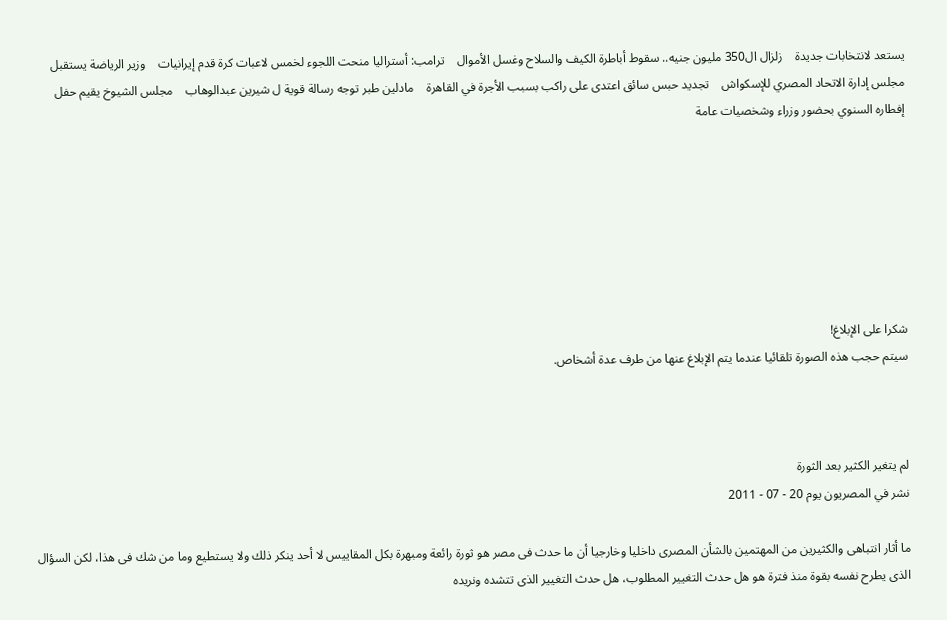يستعد لانتخابات جديدة    زلزال ال350 مليون جنيه.. سقوط أباطرة الكيف والسلاح وغسل الأموال    ترامب: أستراليا منحت اللجوء لخمس لاعبات كرة قدم إيرانيات    وزير الرياضة يستقبل مجلس إدارة الاتحاد المصري للإسكواش    تجديد حبس سائق اعتدى على راكب بسبب الأجرة في القاهرة    مادلين طبر توجه رسالة قوية ل شيرين عبدالوهاب    مجلس الشيوخ يقيم حفل إفطاره السنوي بحضور وزراء وشخصيات عامة







شكرا على الإبلاغ!
سيتم حجب هذه الصورة تلقائيا عندما يتم الإبلاغ عنها من طرف عدة أشخاص.



لم يتغير الكثير بعد الثورة
نشر في المصريون يوم 20 - 07 - 2011

ما أثار انتباهى والكثيرين من المهتمين بالشأن المصرى داخليا وخارجيا أن ما حدث فى مصر هو ثورة رائعة ومبهرة بكل المقاييس لا أحد ينكر ذلك ولا يستطيع وما من شك فى هذا، لكن السؤال الذى يطرح نفسه بقوة منذ فترة هو هل حدث التغيير المطلوب، هل حدث التغيير الذى تتشده ونريده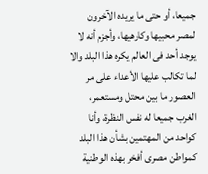جميعا، أو حتى ما يريده الآخرون لمصر محبيها وكارهيها، وأجزم أنه لا يوجد أحد فى العالم يكره هذا البلد والا لما تكالب عليها الأعداء على مر العصور ما بين محتل ومستعمر، الغرب جميعا له نفس النظرة، وأنا كواحد من المهتمين بشأن هذا البلد كمواطن مصرى أفخر بهذه الوطنية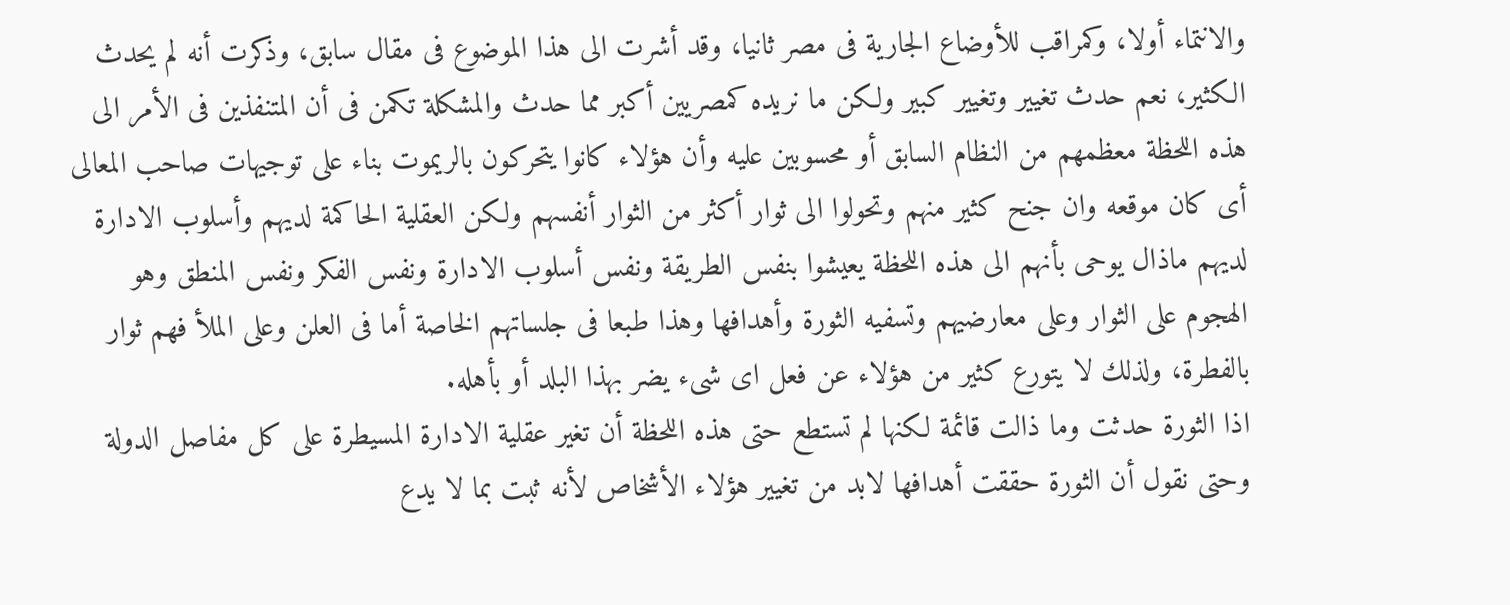والانتماء أولا، وكمراقب للأوضاع الجارية فى مصر ثانيا، وقد أشرت الى هذا الموضوع فى مقال سابق، وذكرت أنه لم يحدث الكثير، نعم حدث تغيير وتغيير كبير ولكن ما نريده كمصريين أكبر مما حدث والمشكلة تكمن فى أن المتنفذين فى الأمر الى هذه اللحظة معظمهم من النظام السابق أو محسوبين عليه وأن هؤلاء كانوا يتحركون بالريموت بناء على توجيهات صاحب المعالى أى كان موقعه وان جنح كثير منهم وتحولوا الى ثوار أكثر من الثوار أنفسهم ولكن العقلية الحاكمة لديهم وأسلوب الادارة لديهم ماذال يوحى بأنهم الى هذه اللحظة يعيشوا بنفس الطريقة ونفس أسلوب الادارة ونفس الفكر ونفس المنطق وهو الهجوم على الثوار وعلى معارضيهم وتسفيه الثورة وأهدافها وهذا طبعا فى جلساتهم الخاصة أما فى العلن وعلى الملأ فهم ثوار بالفطرة، ولذلك لا يتورع كثير من هؤلاء عن فعل اى شىء يضر بهذا البلد أو بأهله.
اذا الثورة حدثت وما ذالت قائمة لكنها لم تستطع حتى هذه اللحظة أن تغير عقلية الادارة المسيطرة على كل مفاصل الدولة وحتى نقول أن الثورة حققت أهدافها لابد من تغيير هؤلاء الأشخاص لأنه ثبت بما لا يدع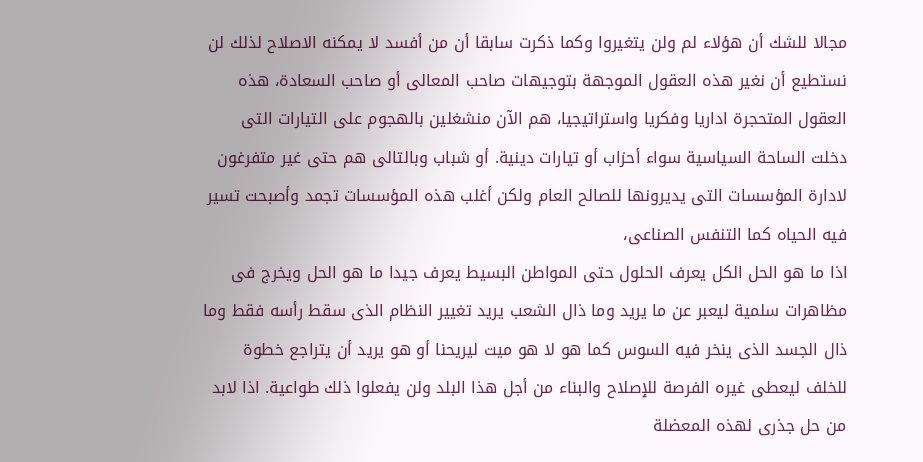مجالا للشك أن هؤلاء لم ولن يتغيروا وكما ذكرت سابقا أن من أفسد لا يمكنه الاصلاح لذلك لن نستطيع أن نغير هذه العقول الموجهة بتوجيهات صاحب المعالى أو صاحب السعادة، هذه العقول المتحجرة اداريا وفكريا واستراتيجيا، هم الآن منشغلين بالهجوم على التيارات التى دخلت الساحة السياسية سواء أحزاب أو تيارات دينية. أو شباب وبالتالى هم حتى غير متفرغون لادارة المؤسسات التى يديرونها للصالح العام ولكن أغلب هذه المؤسسات تجمد وأصبحت تسير فيه الحياه كما التنفس الصناعى،
اذا ما هو الحل الكل يعرف الحلول حتى المواطن البسيط يعرف جيدا ما هو الحل ويخرج فى مظاهرات سلمية ليعبر عن ما يريد وما ذال الشعب يريد تغيير النظام الذى سقط رأسه فقط وما ذال الجسد الذى ينخر فيه السوس كما هو لا هو ميت ليريحنا أو هو يريد أن يتراجع خطوة للخلف ليعطى غيره الفرصة للٳصلاح والبناء من أجل هذا البلد ولن يفعلوا ذلك طواعية. اذا لابد من حل جذرى لهذه المعضلة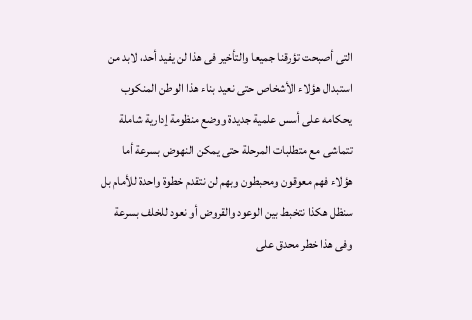التى أصبحت تؤرقنا جميعا والتأخير فى هذا لن يفيد أحد، لابد من استبدال هؤلاء الأشخاص حتى نعيد بناء هذا الوطن المنكوب يحكامه على أسس علمية جديدة ووضع منظومة ٳدارية شاملة تتماشى مع متطلبات المرحلة حتى يمكن النهوض بسرعة أما هؤلاء فهم معوقون ومحبطون وبهم لن نتقدم خطوة واحدة للأمام بل سنظل هكذا نتخبط بين الوعود والقروض أو نعود للخلف بسرعة وفى هذا خطر محدق على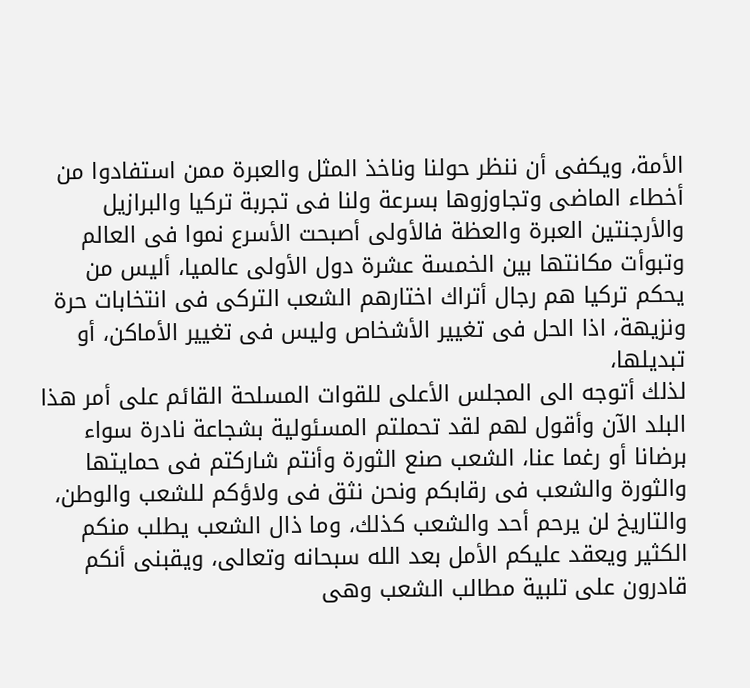الأمة، ويكفى أن ننظر حولنا وناخذ المثل والعبرة ممن استفادوا من أخطاء الماضى وتجاوزوها بسرعة ولنا فى تجربة تركيا والبرازيل والأرجنتين العبرة والعظة فالأولى أصبحت الأسرع نموا فى العالم وتبوأت مكانتها بين الخمسة عشرة دول الأولى عالميا، أليس من يحكم تركيا هم رجال أتراك اختارهم الشعب التركى فى انتخابات حرة ونزيهة، اذا الحل فى تغيير الأشخاص وليس فى تغيير الأماكن، أو تبديلها،
لذلك أتوجه الى المجلس الأعلى للقوات المسلحة القائم على أمر هذا البلد الآن وأقول لهم لقد تحملتم المسئولية بشجاعة نادرة سواء برضانا أو رغما عنا، الشعب صنع الثورة وأنتم شاركتم فى حمايتها والثورة والشعب فى رقابكم ونحن نثق فى ولاؤكم للشعب والوطن، والتاريخ لن يرحم أحد والشعب كذلك، وما ذال الشعب يطلب منكم الكثير ويعقد عليكم الأمل بعد الله سبحانه وتعالى، ويقبنى أنكم قادرون على تلبية مطالب الشعب وهى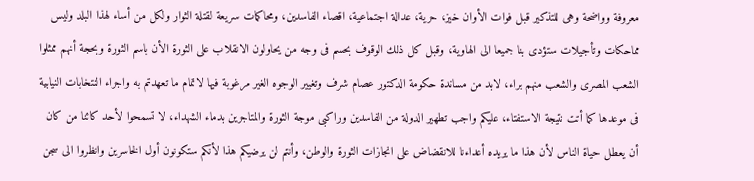معروفة وواضحة وهى للتذكير قبل فوات الأوان خيز، حرية، عدالة اجتماعية، اقصاء الفاسدين، ومحاكمات سريعة لقتلة الثوار ولكل من أساء لهذا البلد وليس مماحكات وتأجيلات ستؤدى بنا جميعا الى الهاوية، وقبل كل ذلك الوقوف بحسم فى وجه من يحاولون الانقلاب على الثورة الأن باسم الثورة وبحجة أنهم ممثلوا الشعب المصرى والشعب منهم براء، لابد من مساندة حكومة الدكتور عصام شرف وتغيير الوجوه الغير مرغوبة فيها لاتمام ما تعهدتم به واجراء النتخابات النيابية فى موعدها كما أتت نتيجة الاستفتاء، عليكم واجب تطهير الدولة من الفاسدين وراكبى موجة الثورة والمتاجرين بدماء الشهداء، لا تسمحوا لأحد كائنا من كان أن يعطل حياة الناس لأن هذا ما يريده أعداءنا للانقضاض على انجازات الثورة والوطن، وأنتم لن يرضيكم هذا لأنكم ستكونون أول الخاسرين وانظروا الى سجن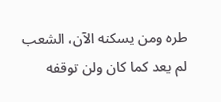طره ومن يسكنه الآن، الشعب لم يعد كما كان ولن توقفه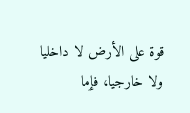قوة على الأرض لا داخليا ولا خارجيا، فٳما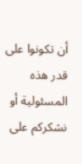أن تكونوا على قدر هذه المسئولية أو نشكركم على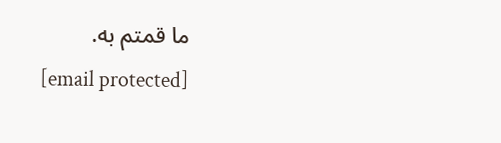ما قمتم به.
[email protected]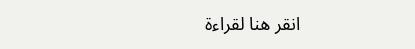انقر هنا لقراءة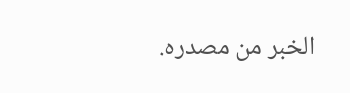الخبر من مصدره.